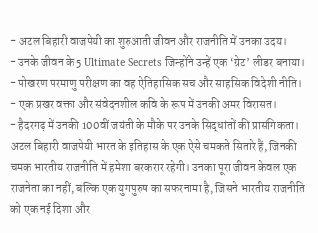- अटल बिहारी वाजपेयी का शुरुआती जीवन और राजनीति में उनका उदय।
- उनके जीवन के 5 Ultimate Secrets जिन्होंने उन्हें एक ‘ग्रेट’ लीडर बनाया।
- पोखरण परमाणु परीक्षण का वह ऐतिहासिक सच और साहसिक विदेशी नीति।
- एक प्रखर वक्ता और संवेदनशील कवि के रूप में उनकी अमर विरासत।
- हैदरगढ़ में उनकी 100वीं जयंती के मौके पर उनके सिद्धांतों की प्रासंगिकता।
अटल बिहारी वाजपेयी भारत के इतिहास के एक ऐसे चमकते सितारे हैं, जिनकी चमक भारतीय राजनीति में हमेशा बरकरार रहेगी। उनका पूरा जीवन केवल एक राजनेता का नहीं, बल्कि एक युगपुरुष का सफरनामा है, जिसने भारतीय राजनीति को एक नई दिशा और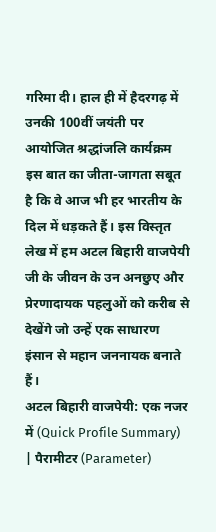गरिमा दी। हाल ही में हैदरगढ़ में उनकी 100वीं जयंती पर आयोजित श्रद्धांजलि कार्यक्रम इस बात का जीता-जागता सबूत है कि वे आज भी हर भारतीय के दिल में धड़कते हैं। इस विस्तृत लेख में हम अटल बिहारी वाजपेयी जी के जीवन के उन अनछुए और प्रेरणादायक पहलुओं को करीब से देखेंगे जो उन्हें एक साधारण इंसान से महान जननायक बनाते हैं।
अटल बिहारी वाजपेयी: एक नजर में (Quick Profile Summary)
| पैरामीटर (Parameter)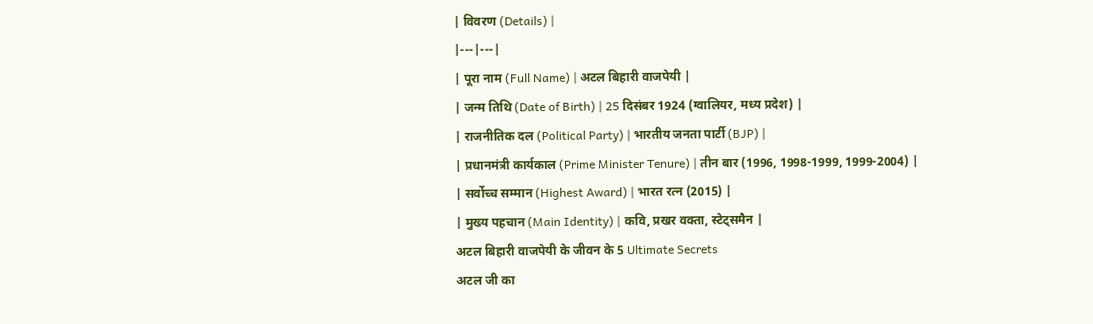| विवरण (Details) |
|---|---|
| पूरा नाम (Full Name) | अटल बिहारी वाजपेयी |
| जन्म तिथि (Date of Birth) | 25 दिसंबर 1924 (ग्वालियर, मध्य प्रदेश) |
| राजनीतिक दल (Political Party) | भारतीय जनता पार्टी (BJP) |
| प्रधानमंत्री कार्यकाल (Prime Minister Tenure) | तीन बार (1996, 1998-1999, 1999-2004) |
| सर्वोच्च सम्मान (Highest Award) | भारत रत्न (2015) |
| मुख्य पहचान (Main Identity) | कवि, प्रखर वक्ता, स्टेट्समैन |
अटल बिहारी वाजपेयी के जीवन के 5 Ultimate Secrets
अटल जी का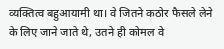व्यक्तित्व बहुआयामी था। वे जितने कठोर फैसले लेने के लिए जाने जाते थे, उतने ही कोमल वे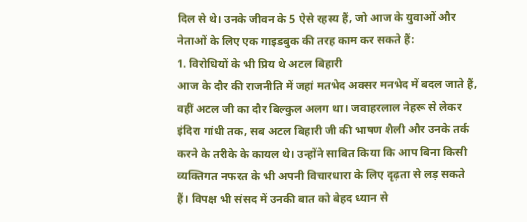दिल से थे। उनके जीवन के 5 ऐसे रहस्य हैं, जो आज के युवाओं और नेताओं के लिए एक गाइडबुक की तरह काम कर सकते हैं:
1. विरोधियों के भी प्रिय थे अटल बिहारी
आज के दौर की राजनीति में जहां मतभेद अक्सर मनभेद में बदल जाते हैं, वहीं अटल जी का दौर बिल्कुल अलग था। जवाहरलाल नेहरू से लेकर इंदिरा गांधी तक, सब अटल बिहारी जी की भाषण शैली और उनके तर्क करने के तरीके के कायल थे। उन्होंने साबित किया कि आप बिना किसी व्यक्तिगत नफरत के भी अपनी विचारधारा के लिए दृढ़ता से लड़ सकते हैं। विपक्ष भी संसद में उनकी बात को बेहद ध्यान से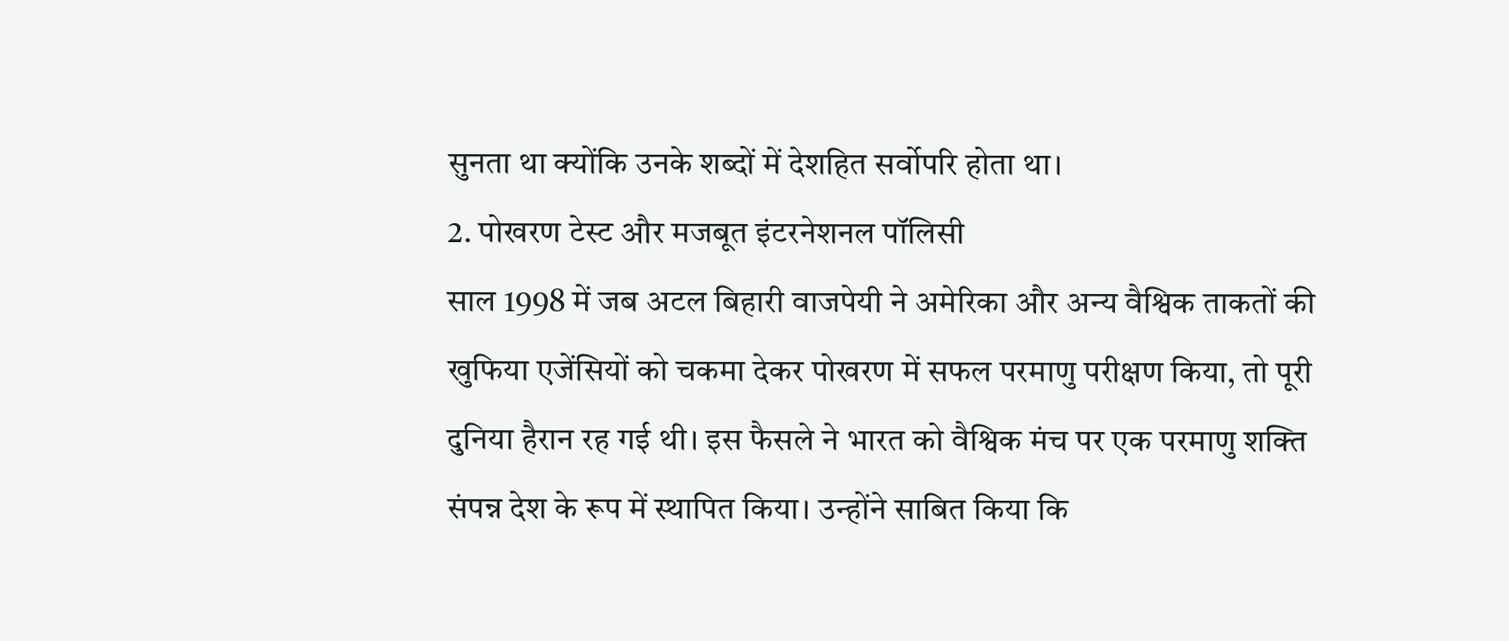सुनता था क्योंकि उनके शब्दों में देशहित सर्वोपरि होता था।
2. पोखरण टेस्ट और मजबूत इंटरनेशनल पॉलिसी
साल 1998 में जब अटल बिहारी वाजपेयी ने अमेरिका और अन्य वैश्विक ताकतों की खुफिया एजेंसियों को चकमा देकर पोखरण में सफल परमाणु परीक्षण किया, तो पूरी दुनिया हैरान रह गई थी। इस फैसले ने भारत को वैश्विक मंच पर एक परमाणु शक्ति संपन्न देश के रूप में स्थापित किया। उन्होंने साबित किया कि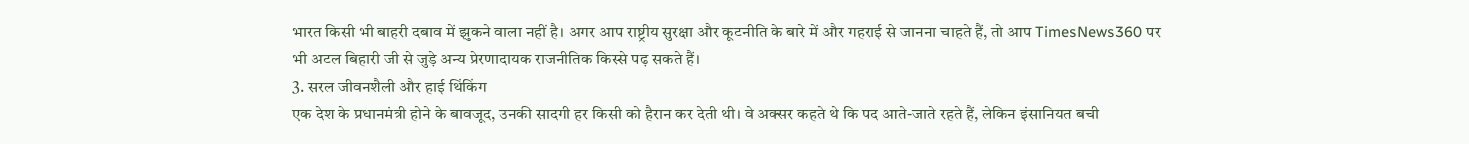भारत किसी भी बाहरी दबाव में झुकने वाला नहीं है। अगर आप राष्ट्रीय सुरक्षा और कूटनीति के बारे में और गहराई से जानना चाहते हैं, तो आप TimesNews360 पर भी अटल बिहारी जी से जुड़े अन्य प्रेरणादायक राजनीतिक किस्से पढ़ सकते हैं।
3. सरल जीवनशैली और हाई थिंकिंग
एक देश के प्रधानमंत्री होने के बावजूद, उनकी सादगी हर किसी को हैरान कर देती थी। वे अक्सर कहते थे कि पद आते-जाते रहते हैं, लेकिन इंसानियत बची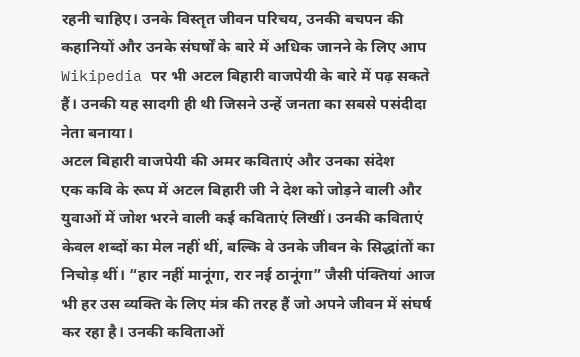रहनी चाहिए। उनके विस्तृत जीवन परिचय, उनकी बचपन की कहानियों और उनके संघर्षों के बारे में अधिक जानने के लिए आप Wikipedia पर भी अटल बिहारी वाजपेयी के बारे में पढ़ सकते हैं। उनकी यह सादगी ही थी जिसने उन्हें जनता का सबसे पसंदीदा नेता बनाया।
अटल बिहारी वाजपेयी की अमर कविताएं और उनका संदेश
एक कवि के रूप में अटल बिहारी जी ने देश को जोड़ने वाली और युवाओं में जोश भरने वाली कई कविताएं लिखीं। उनकी कविताएं केवल शब्दों का मेल नहीं थीं, बल्कि वे उनके जीवन के सिद्धांतों का निचोड़ थीं। “हार नहीं मानूंगा, रार नई ठानूंगा” जैसी पंक्तियां आज भी हर उस व्यक्ति के लिए मंत्र की तरह हैं जो अपने जीवन में संघर्ष कर रहा है। उनकी कविताओं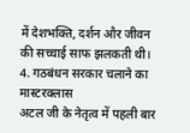में देशभक्ति, दर्शन और जीवन की सच्चाई साफ झलकती थी।
4. गठबंधन सरकार चलाने का मास्टरक्लास
अटल जी के नेतृत्व में पहली बार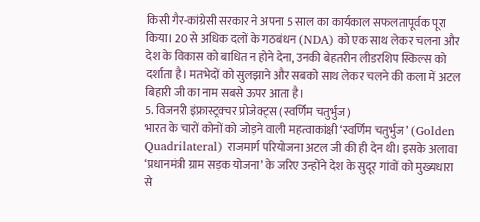किसी गैर-कांग्रेसी सरकार ने अपना 5 साल का कार्यकाल सफलतापूर्वक पूरा किया। 20 से अधिक दलों के गठबंधन (NDA) को एक साथ लेकर चलना और देश के विकास को बाधित न होने देना, उनकी बेहतरीन लीडरशिप स्किल्स को दर्शाता है। मतभेदों को सुलझाने और सबको साथ लेकर चलने की कला में अटल बिहारी जी का नाम सबसे ऊपर आता है।
5. विजनरी इंफ्रास्ट्रक्चर प्रोजेक्ट्स (स्वर्णिम चतुर्भुज)
भारत के चारों कोनों को जोड़ने वाली महत्वाकांक्षी ‘स्वर्णिम चतुर्भुज’ (Golden Quadrilateral) राजमार्ग परियोजना अटल जी की ही देन थी। इसके अलावा ‘प्रधानमंत्री ग्राम सड़क योजना’ के जरिए उन्होंने देश के सुदूर गांवों को मुख्यधारा से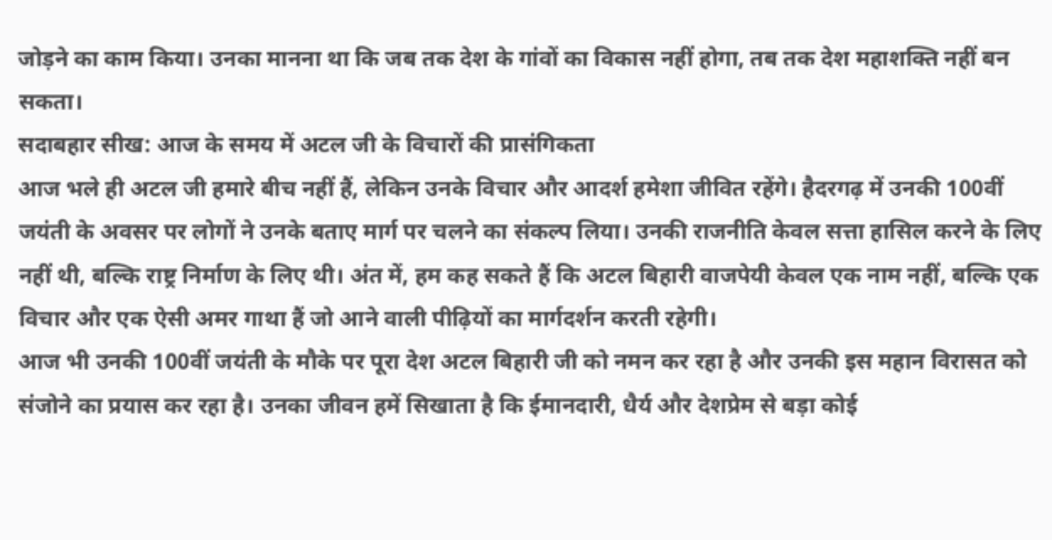जोड़ने का काम किया। उनका मानना था कि जब तक देश के गांवों का विकास नहीं होगा, तब तक देश महाशक्ति नहीं बन सकता।
सदाबहार सीख: आज के समय में अटल जी के विचारों की प्रासंगिकता
आज भले ही अटल जी हमारे बीच नहीं हैं, लेकिन उनके विचार और आदर्श हमेशा जीवित रहेंगे। हैदरगढ़ में उनकी 100वीं जयंती के अवसर पर लोगों ने उनके बताए मार्ग पर चलने का संकल्प लिया। उनकी राजनीति केवल सत्ता हासिल करने के लिए नहीं थी, बल्कि राष्ट्र निर्माण के लिए थी। अंत में, हम कह सकते हैं कि अटल बिहारी वाजपेयी केवल एक नाम नहीं, बल्कि एक विचार और एक ऐसी अमर गाथा हैं जो आने वाली पीढ़ियों का मार्गदर्शन करती रहेगी।
आज भी उनकी 100वीं जयंती के मौके पर पूरा देश अटल बिहारी जी को नमन कर रहा है और उनकी इस महान विरासत को संजोने का प्रयास कर रहा है। उनका जीवन हमें सिखाता है कि ईमानदारी, धैर्य और देशप्रेम से बड़ा कोई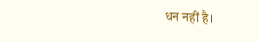धन नहीं है।